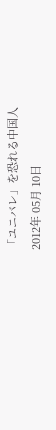「ユニバレ」を恐れる中国人
2012年 05月 10日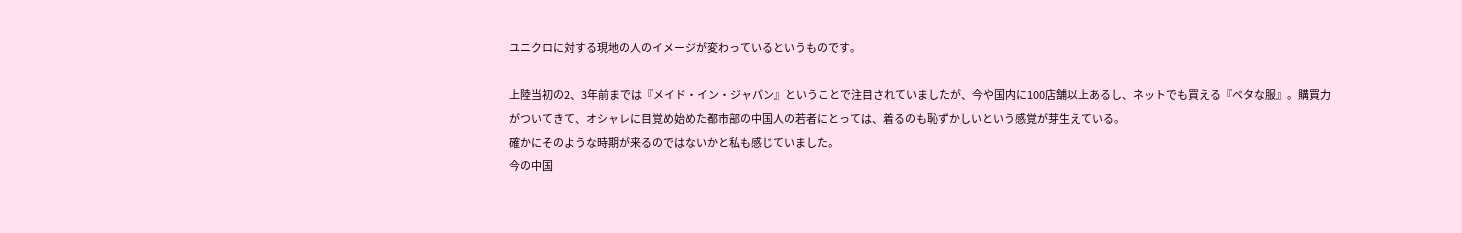ユニクロに対する現地の人のイメージが変わっているというものです。

上陸当初の2、3年前までは『メイド・イン・ジャパン』ということで注目されていましたが、今や国内に100店舗以上あるし、ネットでも買える『ベタな服』。購買力がついてきて、オシャレに目覚め始めた都市部の中国人の若者にとっては、着るのも恥ずかしいという感覚が芽生えている。
確かにそのような時期が来るのではないかと私も感じていました。
今の中国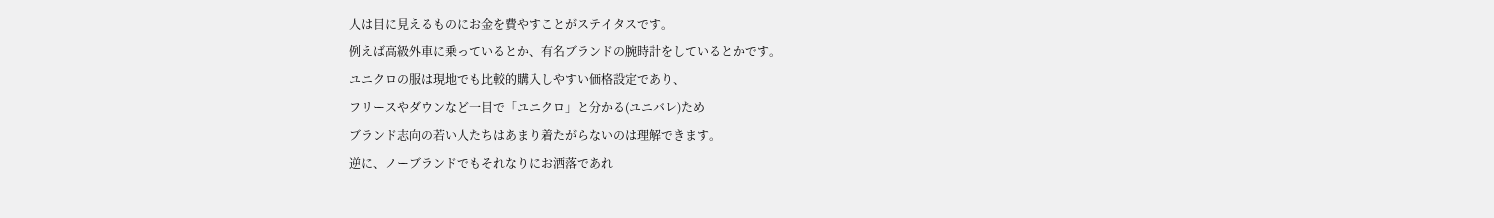人は目に見えるものにお金を費やすことがステイタスです。
例えば高級外車に乗っているとか、有名ブランドの腕時計をしているとかです。
ユニクロの服は現地でも比較的購入しやすい価格設定であり、
フリースやダウンなど一目で「ユニクロ」と分かる(ユニバレ)ため
ブランド志向の若い人たちはあまり着たがらないのは理解できます。
逆に、ノーブランドでもそれなりにお洒落であれ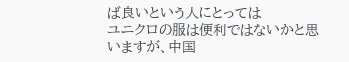ば良いという人にとっては
ユニクロの服は便利ではないかと思いますが、中国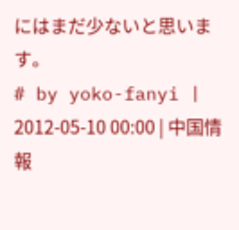にはまだ少ないと思います。
# by yoko-fanyi | 2012-05-10 00:00 | 中国情報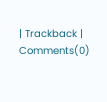| Trackback | Comments(0)